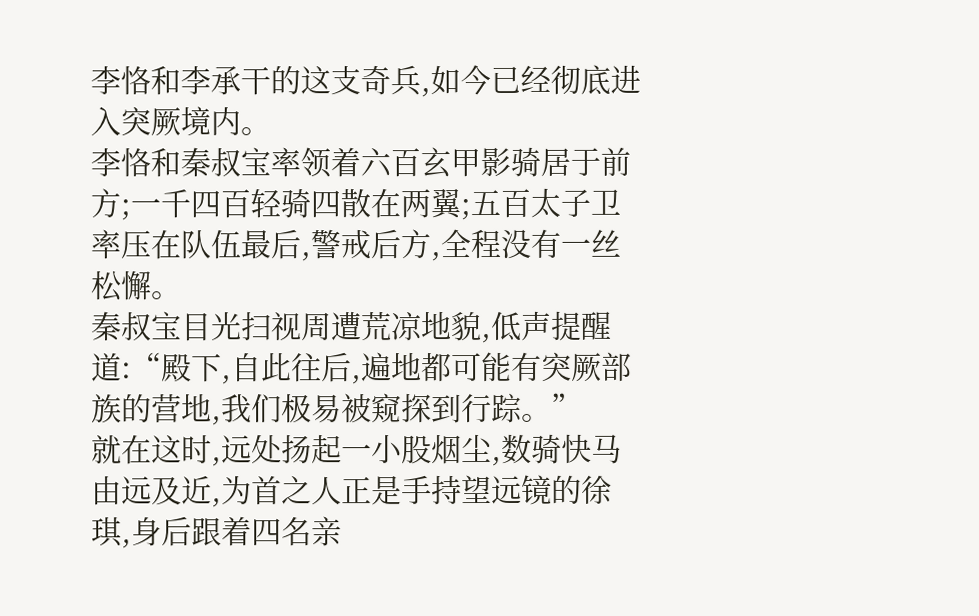李恪和李承干的这支奇兵,如今已经彻底进入突厥境内。
李恪和秦叔宝率领着六百玄甲影骑居于前方;一千四百轻骑四散在两翼;五百太子卫率压在队伍最后,警戒后方,全程没有一丝松懈。
秦叔宝目光扫视周遭荒凉地貌,低声提醒道:“殿下,自此往后,遍地都可能有突厥部族的营地,我们极易被窥探到行踪。”
就在这时,远处扬起一小股烟尘,数骑快马由远及近,为首之人正是手持望远镜的徐琪,身后跟着四名亲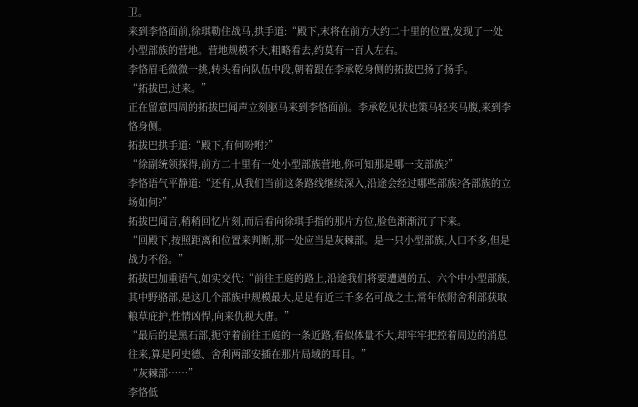卫。
来到李恪面前,徐琪勒住战马,拱手道:“殿下,末将在前方大约二十里的位置,发现了一处小型部族的营地。营地规模不大,粗略看去,约莫有一百人左右。
李恪眉毛微微一挑,转头看向队伍中段,朝着跟在李承乾身侧的拓拔巴扬了扬手。
“拓拔巴,过来。”
正在留意四周的拓拔巴闻声立刻驱马来到李恪面前。李承乾见状也策马轻夹马腹,来到李恪身侧。
拓拔巴拱手道:“殿下,有何吩咐?”
“徐副统领探得,前方二十里有一处小型部族营地,你可知那是哪一支部族?”
李恪语气平静道:“还有,从我们当前这条路线继续深入,沿途会经过哪些部族?各部族的立场如何?”
拓拔巴闻言,稍稍回忆片刻,而后看向徐琪手指的那片方位,脸色渐渐沉了下来。
“回殿下,按照距离和位置来判断,那一处应当是灰棘部。是一只小型部族,人口不多,但是战力不俗。”
拓拔巴加重语气,如实交代:“前往王庭的路上,沿途我们将要遭遇的五、六个中小型部族,其中野骆部,是这几个部族中规模最大,足足有近三千多名可战之士,常年依附舍利部获取粮草庇护,性情凶悍,向来仇视大唐。”
“最后的是黑石部,扼守着前往王庭的一条近路,看似体量不大,却牢牢把控着周边的消息往来,算是阿史德、舍利两部安插在那片局域的耳目。”
“灰棘部……”
李恪低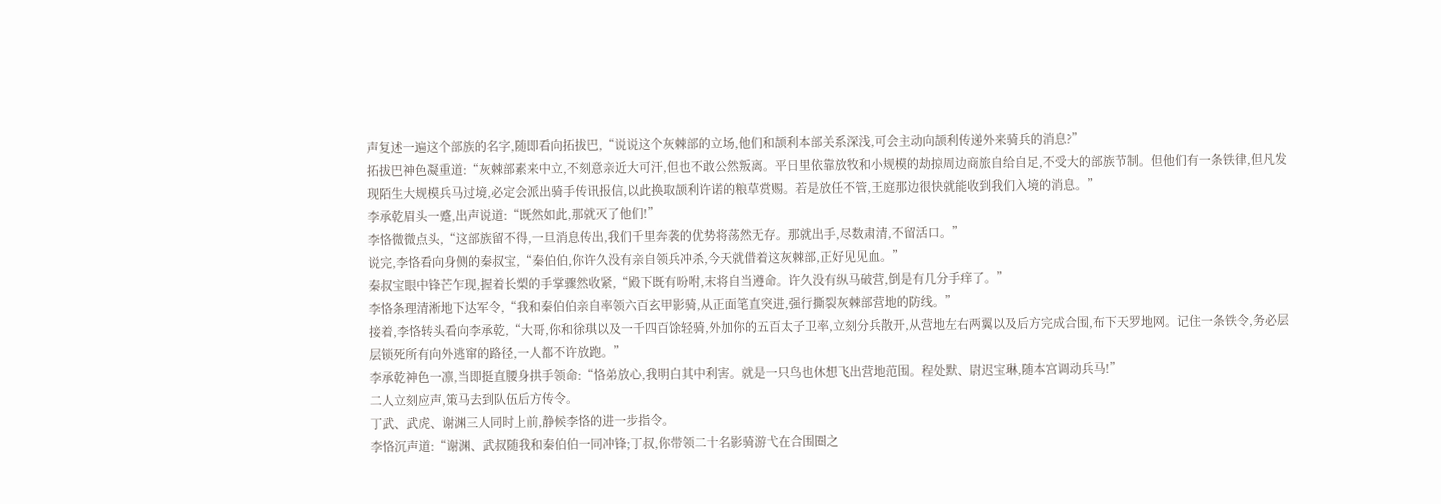声复述一遍这个部族的名字,随即看向拓拔巴,“说说这个灰棘部的立场,他们和颉利本部关系深浅,可会主动向颉利传递外来骑兵的消息?”
拓拔巴神色凝重道:“灰棘部素来中立,不刻意亲近大可汗,但也不敢公然叛离。平日里依靠放牧和小规模的劫掠周边商旅自给自足,不受大的部族节制。但他们有一条铁律,但凡发现陌生大规模兵马过境,必定会派出骑手传讯报信,以此换取颉利许诺的粮草赏赐。若是放任不管,王庭那边很快就能收到我们入境的消息。”
李承乾眉头一蹙,出声说道:“既然如此,那就灭了他们!”
李恪微微点头,“这部族留不得,一旦消息传出,我们千里奔袭的优势将荡然无存。那就出手,尽数肃清,不留活口。”
说完,李恪看向身侧的秦叔宝,“秦伯伯,你许久没有亲自领兵冲杀,今天就借着这灰棘部,正好见见血。”
秦叔宝眼中锋芒乍现,握着长槊的手掌骤然收紧,“殿下既有吩咐,末将自当遵命。许久没有纵马破营,倒是有几分手痒了。”
李恪条理清淅地下达军令,“我和秦伯伯亲自率领六百玄甲影骑,从正面笔直突进,强行撕裂灰棘部营地的防线。”
接着,李恪转头看向李承乾,“大哥,你和徐琪以及一千四百馀轻骑,外加你的五百太子卫率,立刻分兵散开,从营地左右两翼以及后方完成合围,布下天罗地网。记住一条铁令,务必层层锁死所有向外逃窜的路径,一人都不许放跑。”
李承乾神色一凛,当即挺直腰身拱手领命:“恪弟放心,我明白其中利害。就是一只鸟也休想飞出营地范围。程处默、尉迟宝琳,随本宫调动兵马!”
二人立刻应声,策马去到队伍后方传令。
丁武、武虎、谢渊三人同时上前,静候李恪的进一步指令。
李恪沉声道:“谢渊、武叔随我和秦伯伯一同冲锋;丁叔,你带领二十名影骑游弋在合围圈之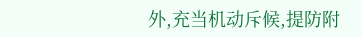外,充当机动斥候,提防附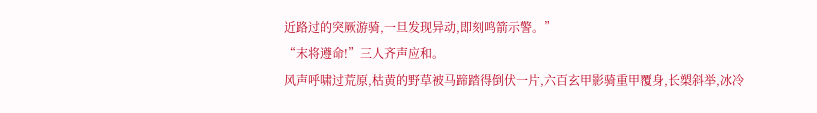近路过的突厥游骑,一旦发现异动,即刻鸣箭示警。”
“末将遵命!”三人齐声应和。
风声呼啸过荒原,枯黄的野草被马蹄踏得倒伏一片,六百玄甲影骑重甲覆身,长槊斜举,冰冷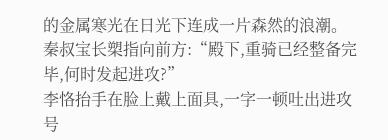的金属寒光在日光下连成一片森然的浪潮。
秦叔宝长槊指向前方:“殿下,重骑已经整备完毕,何时发起进攻?”
李恪抬手在脸上戴上面具,一字一顿吐出进攻号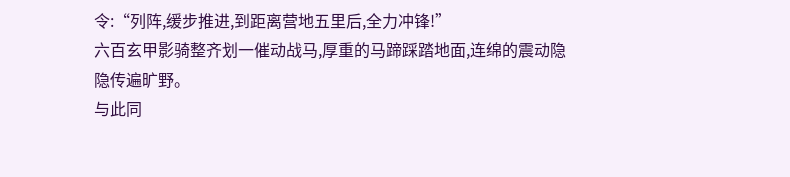令:“列阵,缓步推进,到距离营地五里后,全力冲锋!”
六百玄甲影骑整齐划一催动战马,厚重的马蹄踩踏地面,连绵的震动隐隐传遍旷野。
与此同